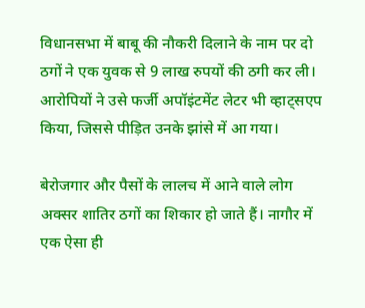विधानसभा में बाबू की नौकरी दिलाने के नाम पर दो ठगों ने एक युवक से 9 लाख रुपयों की ठगी कर ली। आरोपियों ने उसे फर्जी अपॉइंटमेंट लेटर भी व्हाट्सएप किया, जिससे पीड़ित उनके झांसे में आ गया।

बेरोजगार और पैसों के लालच में आने वाले लोग अक्सर शातिर ठगों का शिकार हो जाते हैं। नागौर में एक ऐसा ही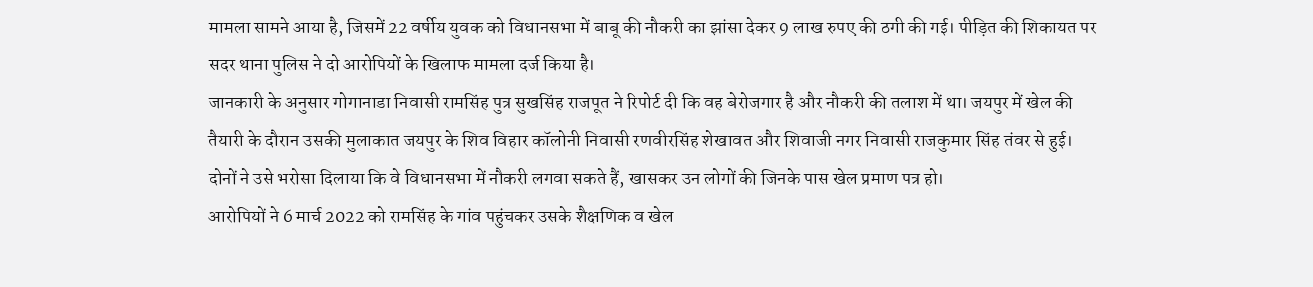मामला सामने आया है, जिसमें 22 वर्षीय युवक को विधानसभा में बाबू की नौकरी का झांसा देकर 9 लाख रुपए की ठगी की गई। पीड़ित की शिकायत पर सदर थाना पुलिस ने दो आरोपियों के खिलाफ मामला दर्ज किया है।
जानकारी के अनुसार गोगानाडा निवासी रामसिंह पुत्र सुखसिंह राजपूत ने रिपोर्ट दी कि वह बेरोजगार है और नौकरी की तलाश में था। जयपुर में खेल की तैयारी के दौरान उसकी मुलाकात जयपुर के शिव विहार कॉलोनी निवासी रणवीरसिंह शेखावत और शिवाजी नगर निवासी राजकुमार सिंह तंवर से हुई। दोनों ने उसे भरोसा दिलाया कि वे विधानसभा में नौकरी लगवा सकते हैं, खासकर उन लोगों की जिनके पास खेल प्रमाण पत्र हो।
आरोपियों ने 6 मार्च 2022 को रामसिंह के गांव पहुंचकर उसके शैक्षणिक व खेल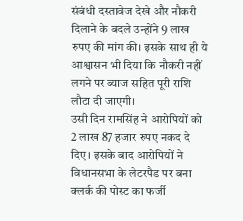संबंधी दस्तावेज देखे और नौकरी दिलाने के बदले उन्होंने 9 लाख रुपए की मांग की। इसके साथ ही ये आश्वासन भी दिया कि नौकरी नहीं लगने पर ब्याज सहित पूरी राशि लौटा दी जाएगी।
उसी दिन रामसिंह ने आरोपियों को 2 लाख 87 हजार रुपए नकद दे दिए। इसके बाद आरोपियों ने विधानसभा के लेटरपैड पर बना क्लर्क की पोस्ट का फर्जी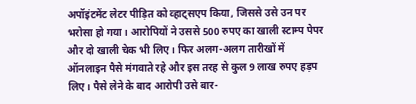अपॉइंटमेंट लेटर पीड़ित को व्हाट्सएप किया, जिससे उसे उन पर भरोसा हो गया। आरोपियों ने उससे 500 रुपए का खाली स्टाम्प पेपर और दो खाली चेक भी लिए। फिर अलग-अलग तारीखों में ऑनलाइन पैसे मंगवाते रहे और इस तरह से कुल 9 लाख रुपए हड़प लिए। पैसे लेने के बाद आरोपी उसे बार-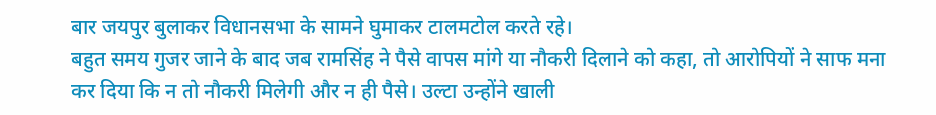बार जयपुर बुलाकर विधानसभा के सामने घुमाकर टालमटोल करते रहे।
बहुत समय गुजर जाने के बाद जब रामसिंह ने पैसे वापस मांगे या नौकरी दिलाने को कहा, तो आरोपियों ने साफ मना कर दिया कि न तो नौकरी मिलेगी और न ही पैसे। उल्टा उन्होंने खाली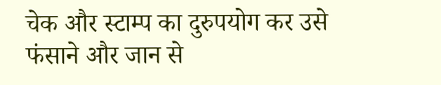चेक और स्टाम्प का दुरुपयोग कर उसे फंसाने और जान से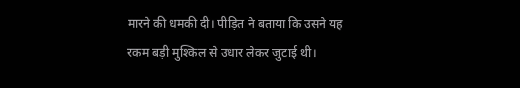मारने की धमकी दी। पीड़ित ने बताया कि उसने यह रकम बड़ी मुश्किल से उधार लेकर जुटाई थी।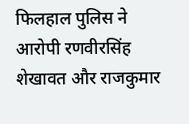फिलहाल पुलिस ने आरोपी रणवीरसिंह शेखावत और राजकुमार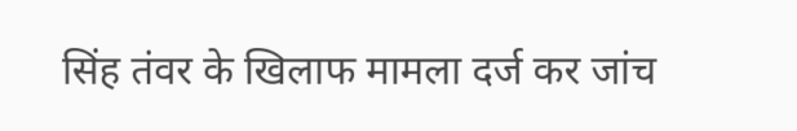सिंह तंवर के खिलाफ मामला दर्ज कर जांच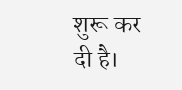शुरू कर दी है।